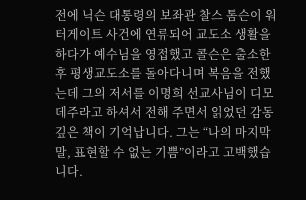전에 닉슨 대통령의 보좌관 찰스 톰슨이 워터게이트 사건에 연류되어 교도소 생활을 하다가 예수님을 영접했고 콜슨은 출소한후 평생교도소를 돌아다니며 복음을 전했는데 그의 저서를 이명희 선교사님이 디모데주라고 하셔서 전해 주면서 읽었던 감동깊은 책이 기억납니다. 그는 “나의 마지막 말, 표현할 수 없는 기쁨”이라고 고백했습니다.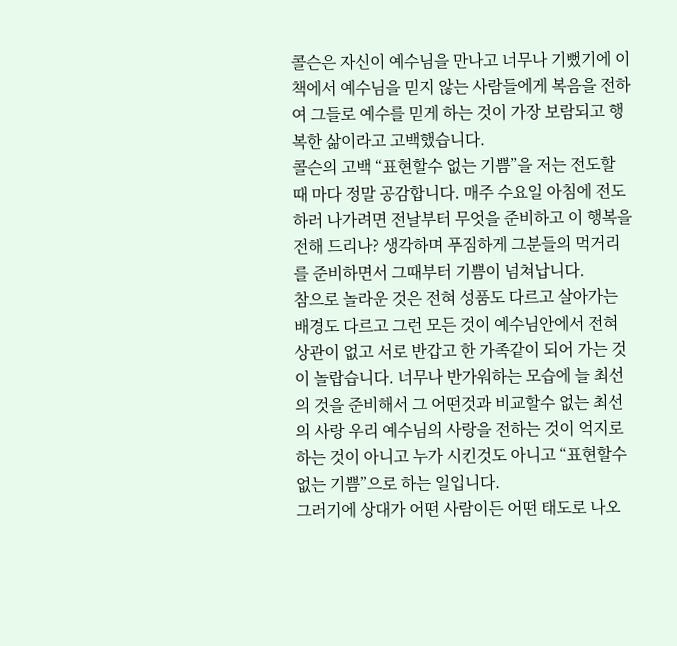콜슨은 자신이 예수님을 만나고 너무나 기뻤기에 이 책에서 예수님을 믿지 않는 사람들에게 복음을 전하여 그들로 예수를 믿게 하는 것이 가장 보람되고 행복한 삶이라고 고백했습니다.
콜슨의 고백 “표현할수 없는 기쁨”을 저는 전도할 때 마다 정말 공감합니다. 매주 수요일 아침에 전도하러 나가려면 전날부터 무엇을 준비하고 이 행복을 전해 드리나? 생각하며 푸짐하게 그분들의 먹거리를 준비하면서 그때부터 기쁨이 넘쳐납니다.
참으로 놀라운 것은 전혀 성품도 다르고 살아가는 배경도 다르고 그런 모든 것이 예수님안에서 전혀 상관이 없고 서로 반갑고 한 가족같이 되어 가는 것이 놀랍습니다. 너무나 반가워하는 모습에 늘 최선의 것을 준비해서 그 어떤것과 비교할수 없는 최선의 사랑 우리 예수님의 사랑을 전하는 것이 억지로 하는 것이 아니고 누가 시킨것도 아니고 “표현할수 없는 기쁨”으로 하는 일입니다.
그러기에 상대가 어떤 사람이든 어떤 태도로 나오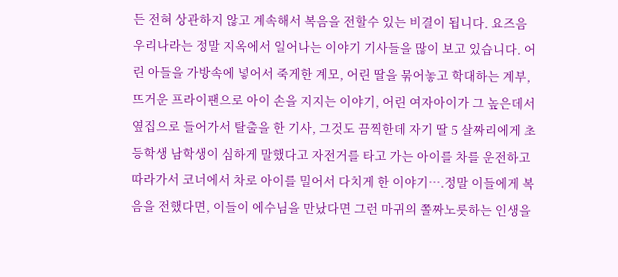든 전혀 상관하지 않고 계속해서 복음을 전할수 있는 비결이 됩니다. 요즈음 우리나라는 정말 지옥에서 일어나는 이야기 기사들을 많이 보고 있습니다. 어린 아들을 가방속에 넣어서 죽게한 계모, 어린 딸을 묶어놓고 학대하는 계부, 뜨거운 프라이팬으로 아이 손을 지지는 이야기, 어린 여자아이가 그 높은데서 옆집으로 들어가서 탈출을 한 기사, 그것도 끔찍한데 자기 딸 5 살짜리에게 초등학생 남학생이 심하게 말했다고 자전거를 타고 가는 아이를 차를 운전하고 따라가서 코너에서 차로 아이를 밀어서 다치게 한 이야기….정말 이들에게 복음을 전했다면, 이들이 에수님을 만났다면 그런 마귀의 쫄짜노릇하는 인생을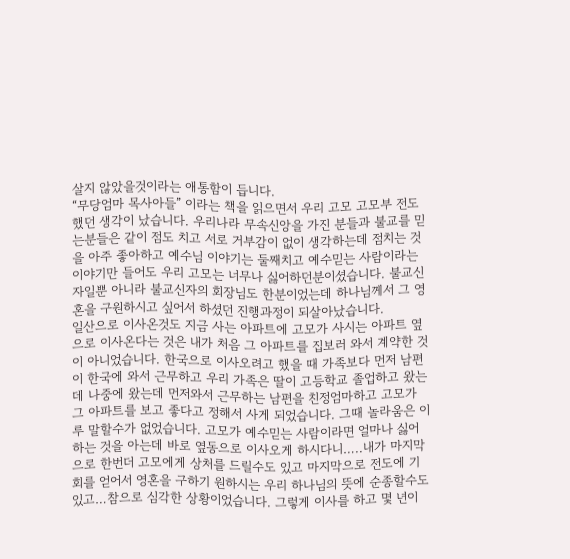살지 않았을것이라는 애통함이 듭니다.
“무당엄마 목사아들” 이라는 책을 읽으면서 우리 고모 고모부 전도했던 생각이 났습니다. 우리나라 무속신앙을 가진 분들과 불교를 믿는분들은 같이 점도 치고 서로 거부감이 없이 생각하는데 점치는 것을 아주 좋아하고 예수님 이야기는 둘째치고 예수믿는 사람이라는 이야기만 들어도 우리 고모는 너무나 싫어하던분이셨습니다. 불교신자일뿐 아니라 불교신자의 회장님도 한분이었는데 하나님께서 그 영혼을 구원하시고 싶어서 하셨던 진행과정이 되살아났습니다.
일산으로 이사온것도 지금 사는 아파트에 고모가 사시는 아파트 옆으로 이사온다는 것은 내가 처음 그 아파트를 집보러 와서 계약한 것이 아니었습니다. 한국으로 이사오려고 했을 때 가족보다 먼저 남편이 한국에 와서 근무하고 우리 가족은 딸이 고등학교 졸업하고 왔는데 나중에 왔는데 먼저와서 근무하는 남편을 친정엄마하고 고모가 그 아파트를 보고 좋다고 정해서 사게 되었습니다. 그때 놀라움은 이루 말할수가 없었습니다. 고모가 예수믿는 사람이라면 얼마나 싫어하는 것을 아는데 바로 옆동으로 이사오게 하시다니…..내가 마지막으로 한번더 고모에게 상처를 드릴수도 있고 마지막으로 전도에 기회를 얻어서 영혼을 구하기 원하시는 우리 하나님의 뜻에 순종할수도 있고…참으로 심각한 상황이었습니다. 그렇게 이사를 하고 몇 년이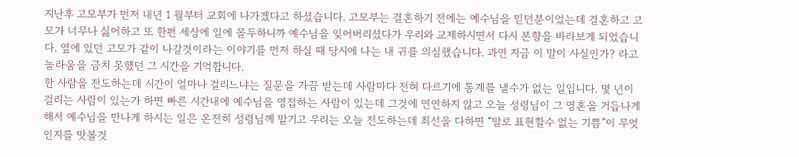지난후 고모부가 먼저 내년 1 월부터 교회에 나가겠다고 하셨습니다. 고모부는 결혼하기 전에는 예수님을 믿던분이었는데 결혼하고 고모가 너무나 싫어하고 또 한편 세상에 일에 몰두하니까 예수님을 잊어버리셨다가 우리와 교제하시면서 다시 본향을 바라보게 되었습니다. 옆에 있던 고모가 같이 나갈것이라는 이야기를 먼저 하실 때 당시에 나는 내 귀를 의심했습니다. 과연 지금 이 말이 사실인가? 라고 놀라움을 금치 못했던 그 시간을 기억합니다.
한 사람을 전도하는데 시간이 얼마나 걸리느냐는 질문을 가끔 받는데 사람마다 전혀 다르기에 통계를 낼수가 없는 일입니다. 몇 년이 걸리는 사람이 있는가 하면 빠른 시간내에 예수님을 영접하는 사람이 있는데 그것에 연연하지 않고 오늘 성령님이 그 영혼을 거듭나게 해서 예수님을 만나게 하시는 일은 온전히 성령님께 맡기고 우리는 오늘 전도하는데 최선을 다하면 “말로 표현할수 없는 기쁨”이 무엇인지를 맛볼것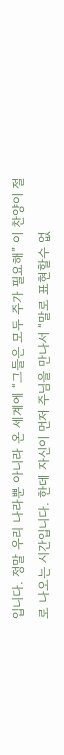입니다. 정말 우리 나라뿐 아니라 온 세계에 “그들은 모두 주가 필요해” 이 찬양이 절로 나오는 시간입니다. 한데 자신이 먼저 주님을 만나서 “말로 표현할수 없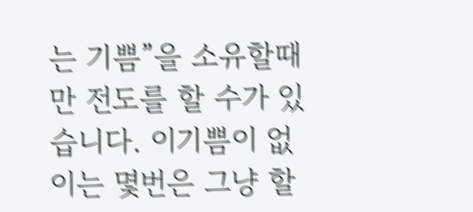는 기쁨”을 소유할때만 전도를 할 수가 있습니다. 이기쁨이 없이는 몇번은 그냥 할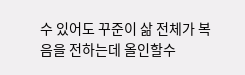수 있어도 꾸준이 삶 전체가 복음을 전하는데 올인할수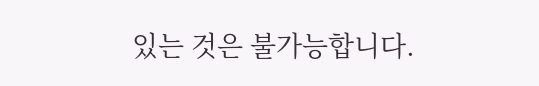있는 것은 불가능합니다.